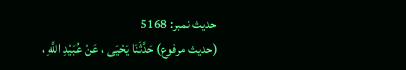حدیث نمبر: 5168
(حديث مرفوع) حَدَّثَنَا يَحْيَى ، عَنْ عُبَيْدِ اللَّهِ ،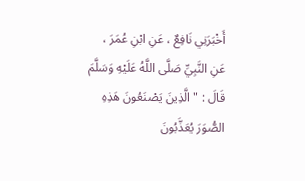أَخْبَرَنِي نَافِعٌ ، عَنِ ابْنِ عُمَرَ ، عَنِ النَّبِيِّ صَلَّى اللَّهُ عَلَيْهِ وَسَلَّمَ قَالَ : " الَّذِينَ يَصْنَعُونَ هَذِهِ الصُّوَرَ يُعَذَّبُونَ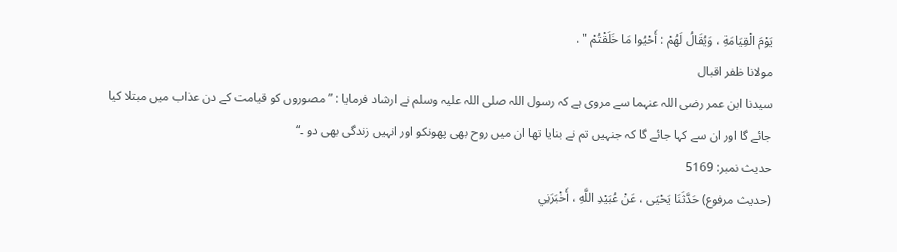يَوْمَ الْقِيَامَةِ ، وَيُقَالُ لَهُمْ : أَحْيُوا مَا خَلَقْتُمْ " .
مولانا ظفر اقبال
سیدنا ابن عمر رضی اللہ عنہما سے مروی ہے کہ رسول اللہ صلی اللہ علیہ وسلم نے ارشاد فرمایا : ”مصوروں کو قیامت کے دن عذاب میں مبتلا کیا جائے گا اور ان سے کہا جائے گا کہ جنہیں تم نے بنایا تھا ان میں روح بھی پھونکو اور انہیں زندگی بھی دو ۔“
حدیث نمبر: 5169
(حديث مرفوع) حَدَّثَنَا يَحْيَى ، عَنْ عُبَيْدِ اللَّهِ ، أَخْبَرَنِي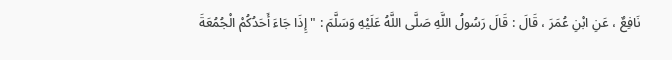نَافِعٌ ، عَنِ ابْنِ عُمَرَ ، قَالَ : قَالَ رَسُولُ اللَّهِ صَلَّى اللَّهُ عَلَيْهِ وَسَلَّمَ : " إِذَا جَاءَ أَحَدُكُمْ الْجُمُعَةَ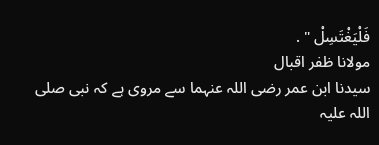فَلْيَغْتَسِلْ " .
مولانا ظفر اقبال
سیدنا ابن عمر رضی اللہ عنہما سے مروی ہے کہ نبی صلی اللہ علیہ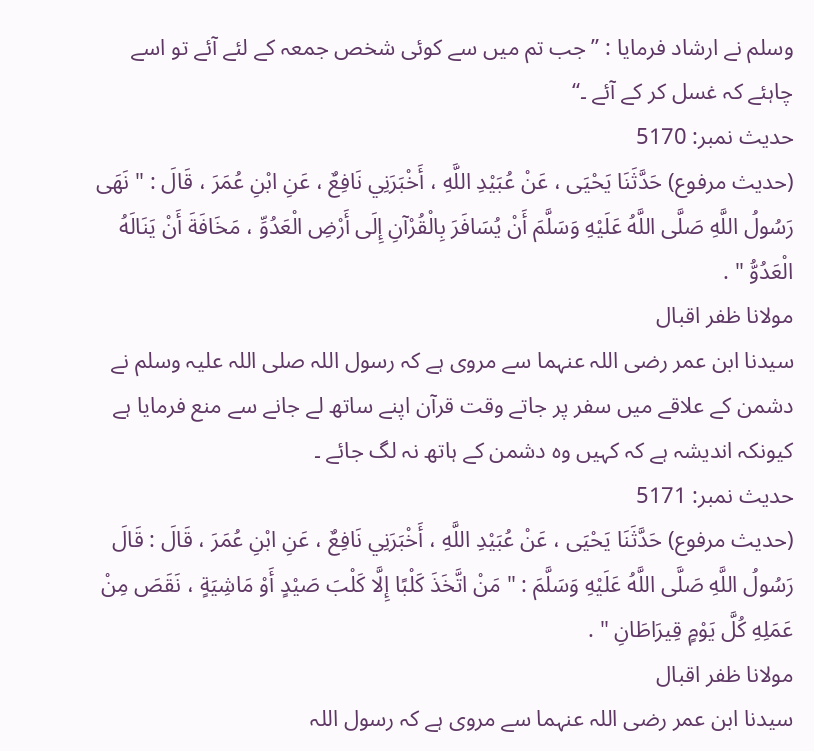وسلم نے ارشاد فرمایا : ”جب تم میں سے کوئی شخص جمعہ کے لئے آئے تو اسے چاہئے کہ غسل کر کے آئے ۔“
حدیث نمبر: 5170
(حديث مرفوع) حَدَّثَنَا يَحْيَى ، عَنْ عُبَيْدِ اللَّهِ ، أَخْبَرَنِي نَافِعٌ ، عَنِ ابْنِ عُمَرَ ، قَالَ : " نَهَى رَسُولُ اللَّهِ صَلَّى اللَّهُ عَلَيْهِ وَسَلَّمَ أَنْ يُسَافَرَ بِالْقُرْآنِ إِلَى أَرْضِ الْعَدُوِّ ، مَخَافَةَ أَنْ يَنَالَهُ الْعَدُوُّ " .
مولانا ظفر اقبال
سیدنا ابن عمر رضی اللہ عنہما سے مروی ہے کہ رسول اللہ صلی اللہ علیہ وسلم نے دشمن کے علاقے میں سفر پر جاتے وقت قرآن اپنے ساتھ لے جانے سے منع فرمایا ہے کیونکہ اندیشہ ہے کہ کہیں وہ دشمن کے ہاتھ نہ لگ جائے ۔
حدیث نمبر: 5171
(حديث مرفوع) حَدَّثَنَا يَحْيَى ، عَنْ عُبَيْدِ اللَّهِ ، أَخْبَرَنِي نَافِعٌ ، عَنِ ابْنِ عُمَرَ ، قَالَ : قَالَ رَسُولُ اللَّهِ صَلَّى اللَّهُ عَلَيْهِ وَسَلَّمَ : " مَنْ اتَّخَذَ كَلْبًا إِلَّا كَلْبَ صَيْدٍ أَوْ مَاشِيَةٍ ، نَقَصَ مِنْ عَمَلِهِ كُلَّ يَوْمٍ قِيرَاطَانِ " .
مولانا ظفر اقبال
سیدنا ابن عمر رضی اللہ عنہما سے مروی ہے کہ رسول اللہ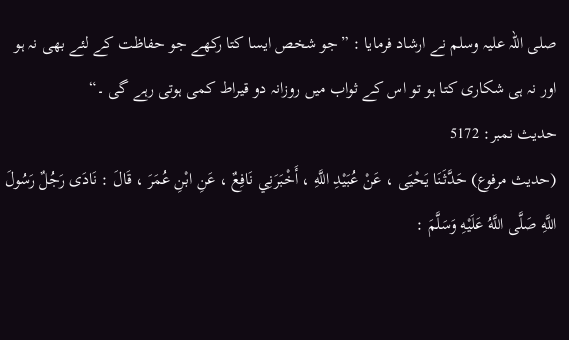صلی اللہ علیہ وسلم نے ارشاد فرمایا : ”جو شخص ایسا کتا رکھے جو حفاظت کے لئے بھی نہ ہو اور نہ ہی شکاری کتا ہو تو اس کے ثواب میں روزانہ دو قیراط کمی ہوتی رہے گی ۔“
حدیث نمبر: 5172
(حديث مرفوع) حَدَّثَنَا يَحْيَى ، عَنْ عُبَيْدِ اللَّهِ ، أَخْبَرَنِي نَافِعٌ ، عَنِ ابْنِ عُمَرَ ، قَالَ : نَادَى رَجُلٌ رَسُولَ اللَّهِ صَلَّى اللَّهُ عَلَيْهِ وَسَلَّمَ :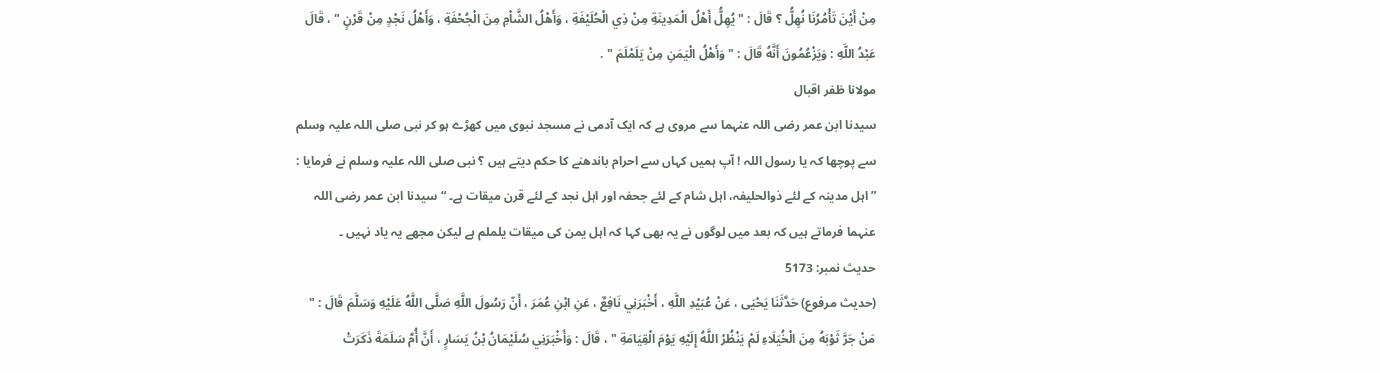مِنْ أَيْنَ تَأْمُرُنَا نُهِلُّ ؟ قَالَ : " يُهِلُّ أَهْلُ الْمَدِينَةِ مِنْ ذِي الْحُلَيْفَةِ ، وَأَهْلُ الشَّاْمِ مِنَ الْجُحْفَةِ ، وَأَهْلُ نَجْدٍ مِنْ قَرْنٍ " ، قَالَ عَبْدُ اللَّهِ : وَيَزْعُمُونَ أَنَّهُ قَالَ : " وَأَهْلُ الْيَمَنِ مِنْ يَلَمْلَمَ " .
مولانا ظفر اقبال
سیدنا ابن عمر رضی اللہ عنہما سے مروی ہے کہ ایک آدمی نے مسجد نبوی میں کھڑے ہو کر نبی صلی اللہ علیہ وسلم سے پوچھا کہ یا رسول اللہ ! آپ ہمیں کہاں سے احرام باندھنے کا حکم دیتے ہیں ؟ نبی صلی اللہ علیہ وسلم نے فرمایا : ”اہل مدینہ کے لئے ذوالحلیفہ، اہل شام کے لئے جحفہ اور اہل نجد کے لئے قرن میقات ہے۔ “ سیدنا ابن عمر رضی اللہ عنہما فرماتے ہیں کہ بعد میں لوگوں نے یہ بھی کہا کہ اہل یمن کی میقات یلملم ہے لیکن مجھے یہ یاد نہیں ۔
حدیث نمبر: 5173
(حديث مرفوع) حَدَّثَنَا يَحْيَى ، عَنْ عُبَيْدِ اللَّهِ ، أَخْبَرَنِي نَافِعٌ ، عَنِ ابْنِ عُمَرَ ، أَنّ رَسُولَ اللَّهِ صَلَّى اللَّهُ عَلَيْهِ وَسَلَّمَ قَالَ : " مَنْ جَرَّ ثَوْبَهُ مِنَ الْخُيَلَاءِ لَمْ يَنْظُرْ اللَّهُ إِلَيْهِ يَوْمَ الْقِيَامَةِ " ، قَالَ : وَأَخْبَرَنِي سُلَيْمَانُ بْنُ يَسَارٍ ، أَنَّ أُمَّ سَلَمَةَ ذَكَرَتْ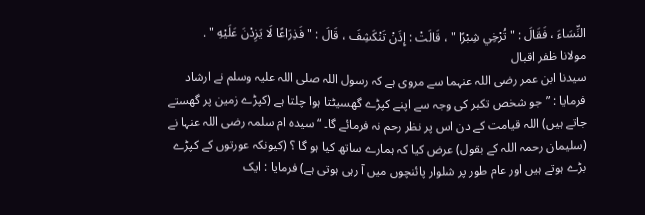النِّسَاءَ ، فَقَالَ : " تُرْخِي شِبْرًا " ، قَالَتْ : إِذَنْ تَنْكَشِفَ ، قَالَ : " فَذِرَاعًا لَا يَزِدْنَ عَلَيْهِ " .
مولانا ظفر اقبال
سیدنا ابن عمر رضی اللہ عنہما سے مروی ہے کہ رسول اللہ صلی اللہ علیہ وسلم نے ارشاد فرمایا : ”جو شخص تکبر کی وجہ سے اپنے کپڑے گھسیٹتا ہوا چلتا ہے (کپڑے زمین پر گھستے جاتے ہیں) اللہ قیامت کے دن اس پر نظر رحم نہ فرمائے گا۔ “ سیدہ ام سلمہ رضی اللہ عنہا نے (سلیمان رحمہ اللہ کے بقول) عرض کیا کہ ہمارے ساتھ کیا ہو گا ؟ (کیونکہ عورتوں کے کپڑے بڑے ہوتے ہیں اور عام طور پر شلوار پائنچوں میں آ رہی ہوتی ہے) فرمایا : ایک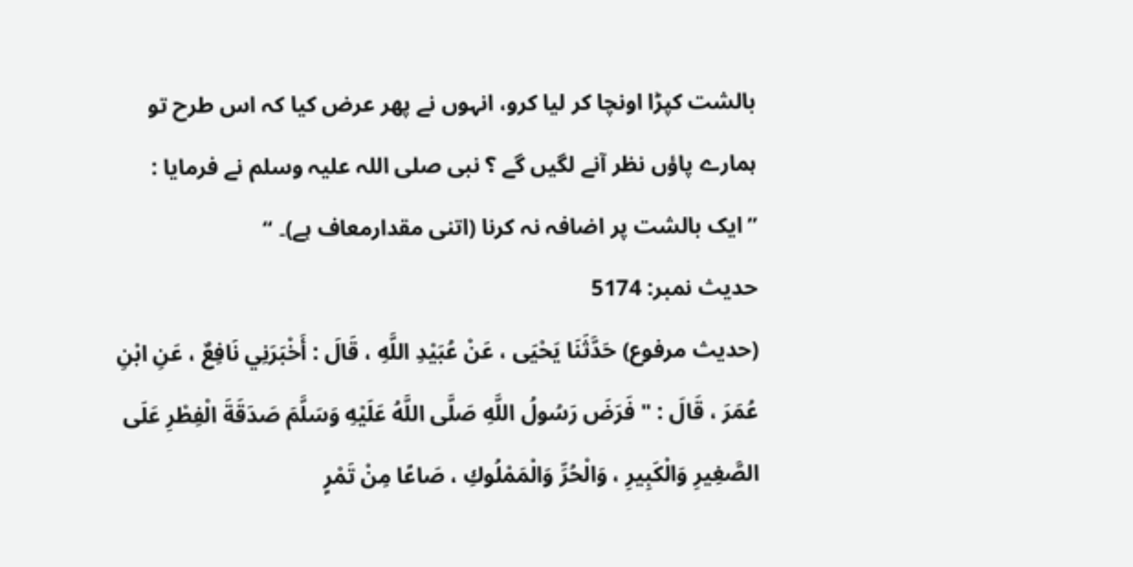بالشت کپڑا اونچا کر لیا کرو، انہوں نے پھر عرض کیا کہ اس طرح تو ہمارے پاؤں نظر آنے لگیں گے ؟ نبی صلی اللہ علیہ وسلم نے فرمایا : ”ایک بالشت پر اضافہ نہ کرنا (اتنی مقدارمعاف ہے)۔ “
حدیث نمبر: 5174
(حديث مرفوع) حَدَّثَنَا يَحْيَى ، عَنْ عُبَيْدِ اللَّهِ ، قَالَ : أَخْبَرَنِي نَافِعٌ ، عَنِ ابْنِ عُمَرَ ، قَالَ : " فَرَضَ رَسُولُ اللَّهِ صَلَّى اللَّهُ عَلَيْهِ وَسَلَّمَ صَدَقَةَ الْفِطْرِ عَلَى الصَّغِيرِ وَالْكَبِيرِ ، وَالْحُرِّ وَالْمَمْلُوكِ ، صَاعًا مِنْ تَمْرٍ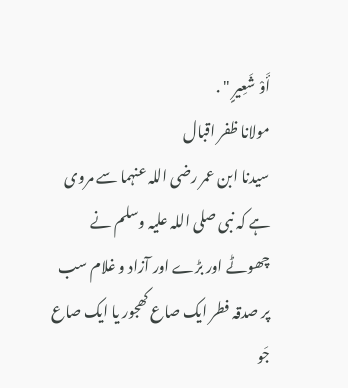أَوْ شَعِيرٍ " .
مولانا ظفر اقبال
سیدنا ابن عمر رضی اللہ عنہما سے مروی ہے کہ نبی صلی اللہ علیہ وسلم نے چھوٹے اور بڑے اور آزاد و غلام سب پر صدقہ فطر ایک صاع کھجور یا ایک صاع جَو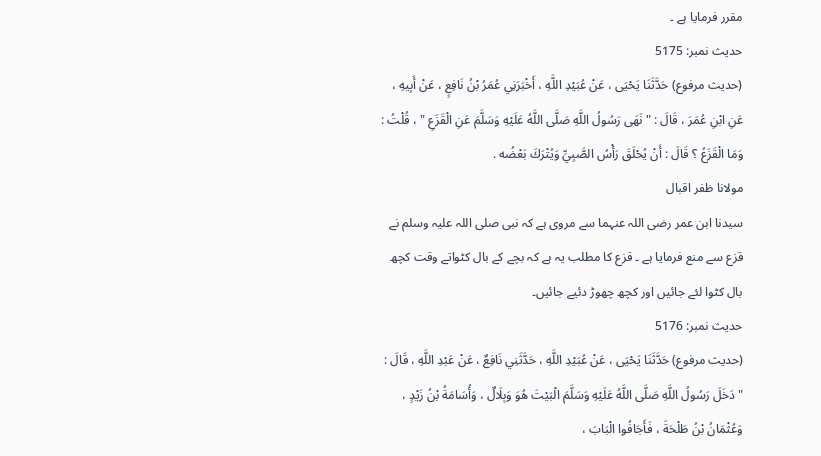مقرر فرمایا ہے ۔
حدیث نمبر: 5175
(حديث مرفوع) حَدَّثَنَا يَحْيَى ، عَنْ عُبَيْدِ اللَّهِ ، أَخْبَرَنِي عُمَرُ بْنُ نَافِعٍ ، عَنْ أَبِيهِ ، عَنِ ابْنِ عُمَرَ ، قَالَ : " نَهَى رَسُولُ اللَّهِ صَلَّى اللَّهُ عَلَيْهِ وَسَلَّمَ عَنِ الْقَزَعِ " ، قُلْتُ : وَمَا الْقَزَعُ ؟ قَالَ : أَنْ يُحْلَقَ رَأْسُ الصَّبِيِّ وَيُتْرَكَ بَعْضُه .
مولانا ظفر اقبال
سیدنا ابن عمر رضی اللہ عنہما سے مروی ہے کہ نبی صلی اللہ علیہ وسلم نے قزع سے منع فرمایا ہے ۔ قزع کا مطلب یہ ہے کہ بچے کے بال کٹواتے وقت کچھ بال کٹوا لئے جائیں اور کچھ چھوڑ دئیے جائیں۔
حدیث نمبر: 5176
(حديث مرفوع) حَدَّثَنَا يَحْيَى ، عَنْ عُبَيْدِ اللَّهِ ، حَدَّثَنِي نَافِعٌ ، عَنْ عَبْدِ اللَّهِ ، قَالَ : " دَخَلَ رَسُولُ اللَّهِ صَلَّى اللَّهُ عَلَيْهِ وَسَلَّمَ الْبَيْتَ هُوَ وَبِلَالٌ ، وَأُسَامَةُ بْنُ زَيْدٍ ، وَعُثْمَانُ بْنُ طَلْحَةَ ، فَأَجَافُوا الْبَابَ ،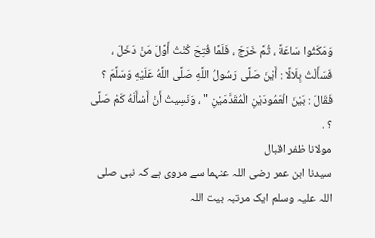وَمَكَثُوا سَاعَةً ، ثُمَّ خَرَجَ ، فَلَمَّا فُتِحَ كُنْتُ أَوَّلَ مَنْ دَخَلَ ، فَسَأَلْتُ بِلَالًا : أَيْنَ صَلَّى رَسُولُ اللَّهِ صَلَّى اللَّهُ عَلَيْهِ وَسَلَّمَ ؟ فَقَالَ : بَيْنَ الْعَمُودَيْنِ الْمُقَدَّمَيْنِ " ، وَنَسِيتُ أَنْ أَسْأَلَهُ كَمْ صَلَّى ؟ .
مولانا ظفر اقبال
سیدنا ابن عمر رضی اللہ عنہما سے مروی ہے کہ نبی صلی اللہ علیہ وسلم ایک مرتبہ بیت اللہ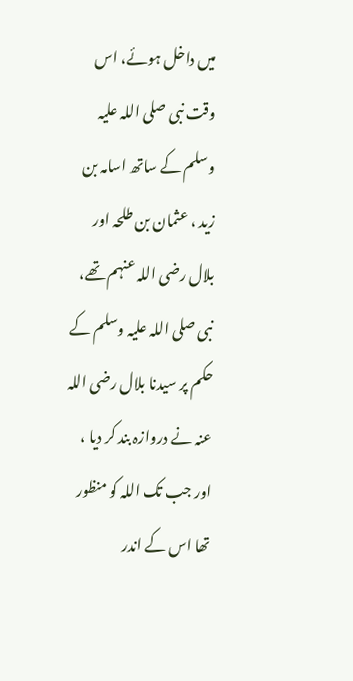میں داخل ہوئے، اس وقت نبی صلی اللہ علیہ وسلم کے ساتھ اسامہ بن زید ، عثمان بن طلحہ اور بلال رضی اللہ عنہم تھے، نبی صلی اللہ علیہ وسلم کے حکم پر سیدنا بلال رضی اللہ عنہ نے دروازہ بند کر دیا ، اور جب تک اللہ کو منظور تھا اس کے اندر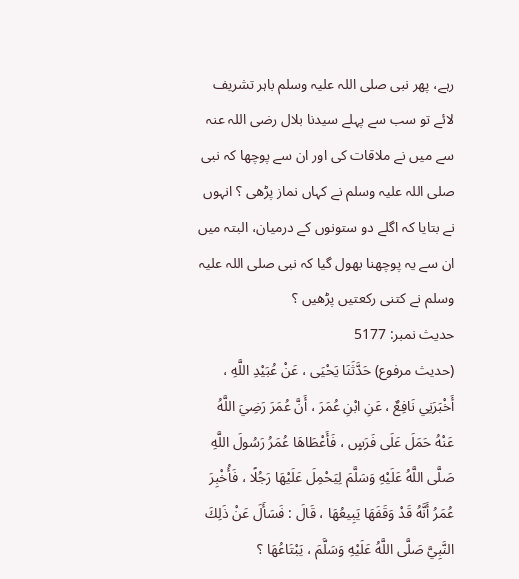رہے، پھر نبی صلی اللہ علیہ وسلم باہر تشریف لائے تو سب سے پہلے سیدنا بلال رضی اللہ عنہ سے میں نے ملاقات کی اور ان سے پوچھا کہ نبی صلی اللہ علیہ وسلم نے کہاں نماز پڑھی ؟ انہوں نے بتایا کہ اگلے دو ستونوں کے درمیان، البتہ میں ان سے یہ پوچھنا بھول گیا کہ نبی صلی اللہ علیہ وسلم نے کتنی رکعتیں پڑھیں ؟
حدیث نمبر: 5177
(حديث مرفوع) حَدَّثَنَا يَحْيَى ، عَنْ عُبَيْدِ اللَّهِ ، أَخْبَرَنِي نَافِعٌ ، عَنِ ابْنِ عُمَرَ ، أَنَّ عُمَرَ رَضِيَ اللَّهُ عَنْهُ حَمَلَ عَلَى فَرَسٍ ، فَأَعْطَاهَا عُمَرُ رَسُولَ اللَّهِ صَلَّى اللَّهُ عَلَيْهِ وَسَلَّمَ لِيَحْمِلَ عَلَيْهَا رَجُلًا ، فَأُخْبِرَ عُمَرُ أَنَّهُ قَدْ وَقَفَهَا يَبِيعُهَا ، قَالَ : فَسَأَلَ عَنْ ذَلِكَ النَّبِيَّ صَلَّى اللَّهُ عَلَيْهِ وَسَلَّمَ ، يَبْتَاعُهَا ؟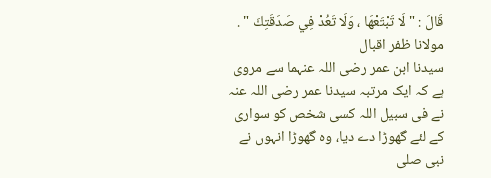قَالَ : " لَا تَبْتَعْهَا ، وَلَا تَعُدْ فِي صَدَقَتِكَ " .
مولانا ظفر اقبال
سیدنا ابن عمر رضی اللہ عنہما سے مروی ہے کہ ایک مرتبہ سیدنا عمر رضی اللہ عنہ نے فی سبیل اللہ کسی شخص کو سواری کے لئے گھوڑا دے دیا، وہ گھوڑا انہوں نے نبی صلی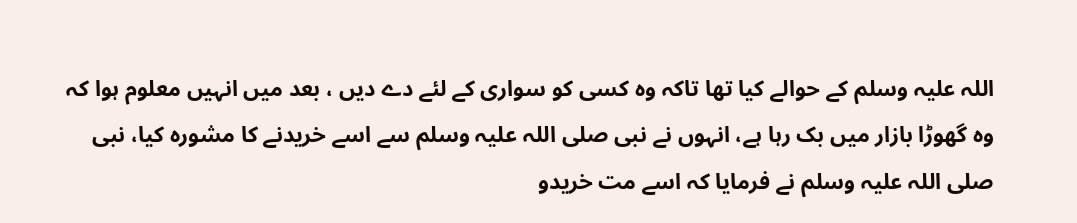اللہ علیہ وسلم کے حوالے کیا تھا تاکہ وہ کسی کو سواری کے لئے دے دیں ، بعد میں انہیں معلوم ہوا کہ وہ گھوڑا بازار میں بک رہا ہے، انہوں نے نبی صلی اللہ علیہ وسلم سے اسے خریدنے کا مشورہ کیا، نبی صلی اللہ علیہ وسلم نے فرمایا کہ اسے مت خریدو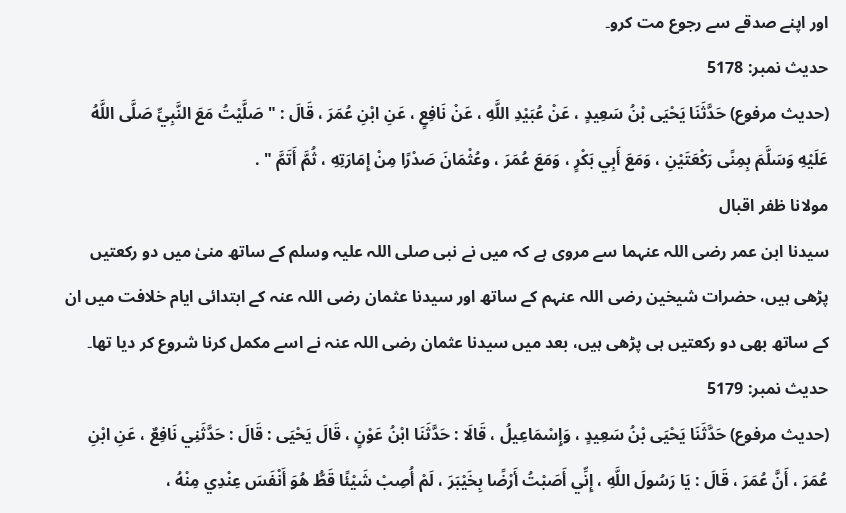اور اپنے صدقے سے رجوع مت کرو۔
حدیث نمبر: 5178
(حديث مرفوع) حَدَّثَنَا يَحْيَى بْنُ سَعِيدٍ ، عَنْ عُبَيْدِ اللَّهِ ، عَنْ نَافِعٍ ، عَنِ ابْنِ عُمَرَ ، قَالَ : " صَلَّيْتُ مَعَ النَّبِيِّ صَلَّى اللَّهُ عَلَيْهِ وَسَلَّمَ بِمِنًى رَكْعَتَيْنِ ، وَمَعَ أَبِي بَكْرٍ ، وَمَعَ عُمَرَ ، وعُثْمَانَ صَدْرًا مِنْ إِمَارَتِهِ ، ثُمَّ أَتَمَّ " .
مولانا ظفر اقبال
سیدنا ابن عمر رضی اللہ عنہما سے مروی ہے کہ میں نے نبی صلی اللہ علیہ وسلم کے ساتھ منیٰ میں دو رکعتیں پڑھی ہیں، حضرات شیخین رضی اللہ عنہم کے ساتھ اور سیدنا عثمان رضی اللہ عنہ کے ابتدائی ایام خلافت میں ان کے ساتھ بھی دو رکعتیں ہی پڑھی ہیں، بعد میں سیدنا عثمان رضی اللہ عنہ نے اسے مکمل کرنا شروع کر دیا تھا۔
حدیث نمبر: 5179
(حديث مرفوع) حَدَّثَنَا يَحْيَى بْنُ سَعِيدٍ ، وَإِسْمَاعِيلُ ، قَالَا : حَدَّثَنَا ابْنُ عَوْنٍ ، قَالَ يَحْيَى : قَالَ : حَدَّثَنِي نَافِعٌ ، عَنِ ابْنِ عُمَرَ ، أَنَّ عُمَرَ ، قَالَ : يَا رَسُولَ اللَّهِ ، إِنِّي أَصَبْتُ أَرْضًا بِخَيْبَرَ ، لَمْ أُصِبْ شَيْئًا قَطُّ هُوَ أَنْفَسَ عِنْدِي مِنْهُ ،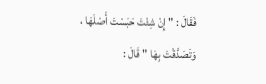فَقَالَ : " إِنْ شِئْتَ حَبَسْتَ أَصْلَهَا ، وَتَصَدَّقْتَ بِهَا " قَالَ :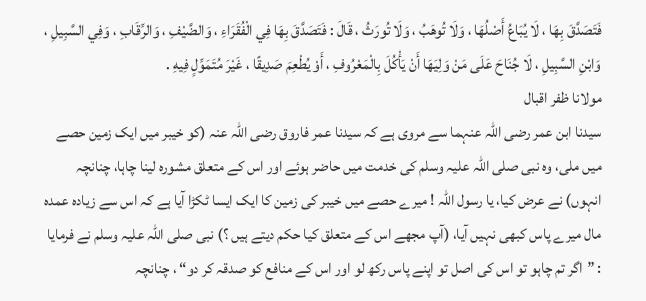فَتَصَدَّقَ بِهَا ، لَا يُبَاعُ أَصْلُهَا ، وَلَا تُوهَبُ ، وَلَا تُورَثُ ، قَالَ : فَتَصَدَّقَ بِهَا فِي الْفُقَرَاءِ ، وَالضَّيْفِ ، وَالرِّقَابِ ، وَفِي السَّبِيلِ ، وَابْنِ السَّبِيلِ ، لَا جُنَاحَ عَلَى مَنْ وَلِيَهَا أَنْ يَأْكُلَ بِالْمَعْرُوفِ ، أَوْ يُطْعِمَ صَدِيقًا ، غَيْرَ مُتَمَوِّلٍ فِيهِ .
مولانا ظفر اقبال
سیدنا ابن عمر رضی اللہ عنہما سے مروی ہے کہ سیدنا عمر فاروق رضی اللہ عنہ (کو خیبر میں ایک زمین حصے میں ملی، وہ نبی صلی اللہ علیہ وسلم کی خدمت میں حاضر ہوئے اور اس کے متعلق مشورہ لینا چاہا، چنانچہ انہوں) نے عرض کیا، یا رسول اللہ ! میرے حصے میں خیبر کی زمین کا ایک ایسا ٹکڑا آیا ہے کہ اس سے زیادہ عمدہ مال میرے پاس کبھی نہیں آیا، (آپ مجھے اس کے متعلق کیا حکم دیتے ہیں ؟) نبی صلی اللہ علیہ وسلم نے فرمایا : ”اگر تم چاہو تو اس کی اصل تو اپنے پاس رکھ لو اور اس کے منافع کو صدقہ کر دو“ ، چنانچہ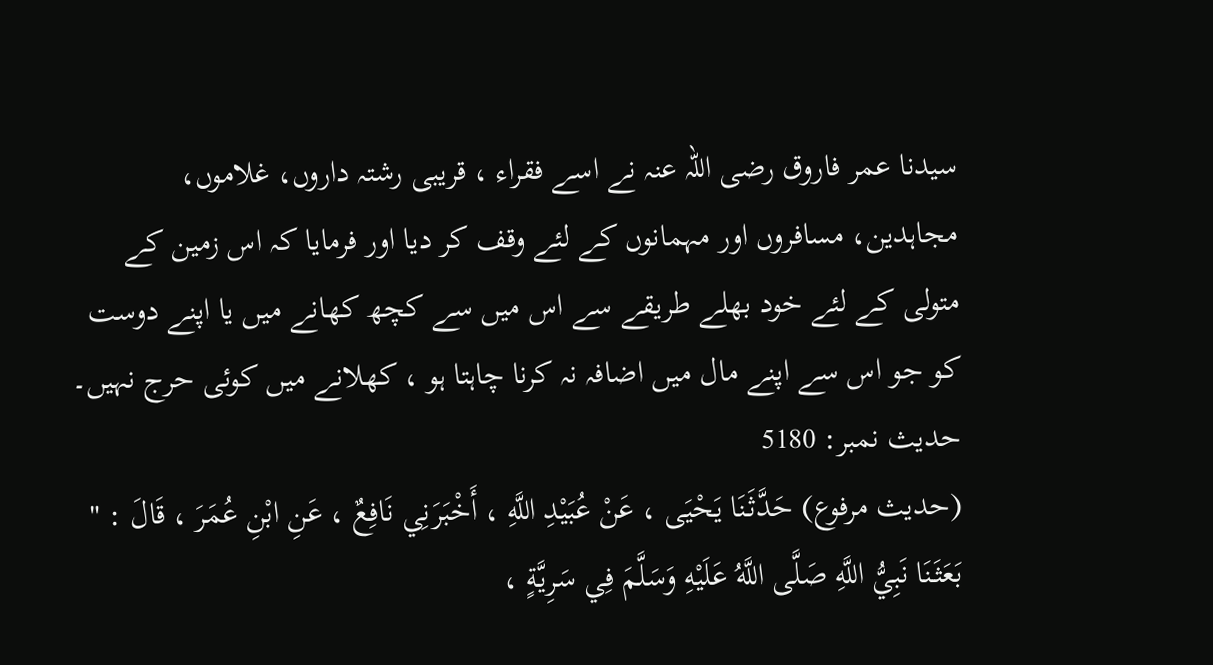سیدنا عمر فاروق رضی اللہ عنہ نے اسے فقراء ، قریبی رشتہ داروں، غلاموں، مجاہدین، مسافروں اور مہمانوں کے لئے وقف کر دیا اور فرمایا کہ اس زمین کے متولی کے لئے خود بھلے طریقے سے اس میں سے کچھ کھانے میں یا اپنے دوست کو جو اس سے اپنے مال میں اضافہ نہ کرنا چاہتا ہو ، کھلانے میں کوئی حرج نہیں۔
حدیث نمبر: 5180
(حديث مرفوع) حَدَّثَنَا يَحْيَى ، عَنْ عُبَيْدِ اللَّهِ ، أَخْبَرَنِي نَافِعٌ ، عَنِ ابْنِ عُمَرَ ، قَالَ : " بَعَثَنَا نَبِيُّ اللَّهِ صَلَّى اللَّهُ عَلَيْهِ وَسَلَّمَ فِي سَرِيَّةٍ ،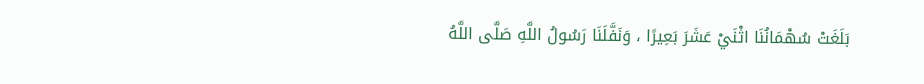بَلَغَتْ سُهْمَانُنَا اثْنَيْ عَشَرَ بَعِيرًا ، وَنَفَّلَنَا رَسُولُ اللَّهِ صَلَّى اللَّهُ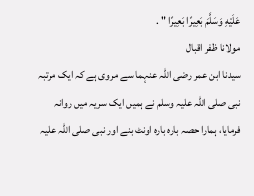عَلَيْهِ وَسَلَّمَ بَعِيرًا بَعِيرًا " .
مولانا ظفر اقبال
سیدنا ابن عمر رضی اللہ عنہما سے مروی ہے کہ ایک مرتبہ نبی صلی اللہ علیہ وسلم نے ہمیں ایک سریہ میں روانہ فرمایا، ہمارا حصہ بارہ بارہ اونٹ بنے اور نبی صلی اللہ علیہ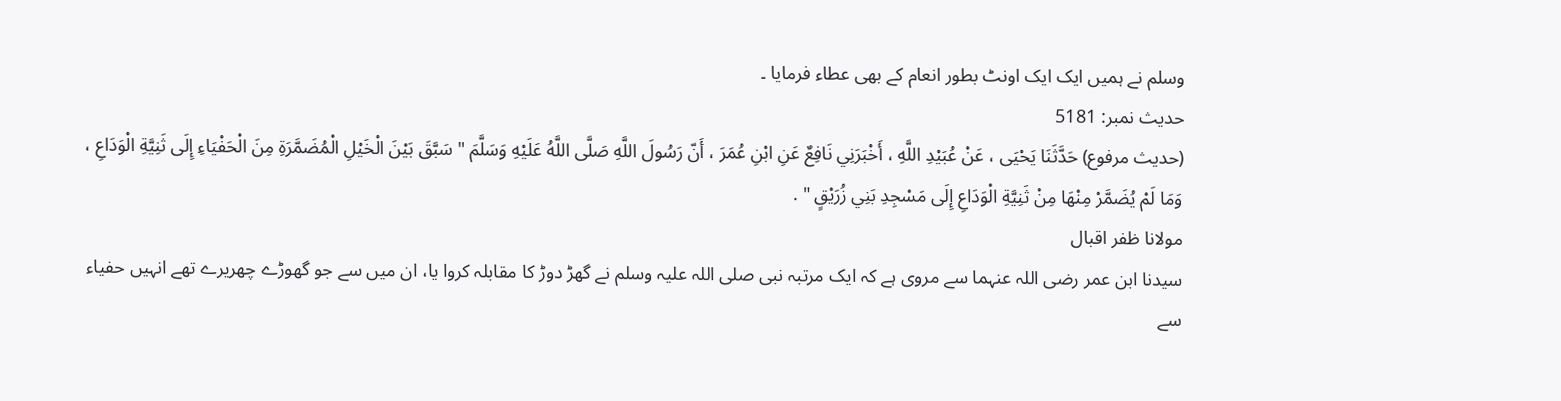وسلم نے ہمیں ایک ایک اونٹ بطور انعام کے بھی عطاء فرمایا ۔
حدیث نمبر: 5181
(حديث مرفوع) حَدَّثَنَا يَحْيَى ، عَنْ عُبَيْدِ اللَّهِ ، أَخْبَرَنِي نَافِعٌ عَنِ ابْنِ عُمَرَ ، أَنّ رَسُولَ اللَّهِ صَلَّى اللَّهُ عَلَيْهِ وَسَلَّمَ " سَبَّقَ بَيْنَ الْخَيْلِ الْمُضَمَّرَةِ مِنَ الْحَفْيَاءِ إِلَى ثَنِيَّةِ الْوَدَاعِ ، وَمَا لَمْ يُضَمَّرْ مِنْهَا مِنْ ثَنِيَّةِ الْوَدَاعِ إِلَى مَسْجِدِ بَنِي زُرَيْقٍ " .
مولانا ظفر اقبال
سیدنا ابن عمر رضی اللہ عنہما سے مروی ہے کہ ایک مرتبہ نبی صلی اللہ علیہ وسلم نے گھڑ دوڑ کا مقابلہ کروا یا، ان میں سے جو گھوڑے چھریرے تھے انہیں حفیاء سے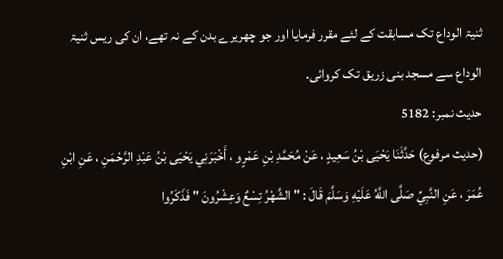ثنیۃ الوداع تک مسابقت کے لئے مقرر فرمایا اور جو چھریرے بدن کے نہ تھے، ان کی ریس ثنیۃ الوداع سے مسجد بنی زریق تک کروائی۔
حدیث نمبر: 5182
(حديث مرفوع) حَدَّثَنَا يَحْيَى بْنُ سَعِيدٍ ، عَنْ مُحَمَّدِ بْنِ عَمْرٍو ، أَخْبَرَنِي يَحْيَى بْنُ عَبْدِ الرَّحْمَنِ ، عَنِ ابْنِ عُمَرَ ، عَنِ النَّبِيِّ صَلَّى اللَّهُ عَلَيْهِ وَسَلَّمَ قَالَ : " الشَّهْرُ تِسْعٌ وَعِشْرُونَ " فَذَكَرُوا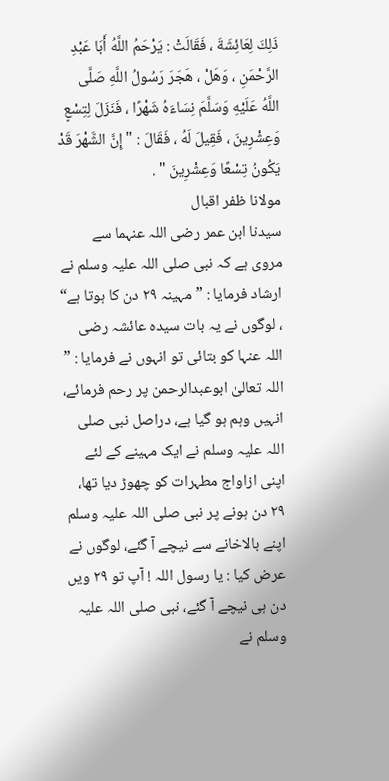ذَلِكَ لِعَائِشَةَ ، فَقَالَتْ : يَرْحَمُ اللَّهُ أَبَا عَبْدِ الرَّحْمَنِ ، وَهَلْ ، هَجَرَ رَسُولُ اللَّهِ صَلَّى اللَّهُ عَلَيْهِ وَسَلَّمَ نِسَاءَهُ شَهْرًا ، فَنَزَلَ لِتِسْعٍ وَعِشْرِينَ ، فَقِيلَ لَهُ ، فَقَالَ : " إِنَّ الشَّهْرَ قَدْ يَكُونُ تِسْعًا وَعِشْرِينَ " .
مولانا ظفر اقبال
سیدنا ابن عمر رضی اللہ عنہما سے مروی ہے کہ نبی صلی اللہ علیہ وسلم نے ارشاد فرمایا : ”مہینہ ٢٩ دن کا ہوتا ہے“ ، لوگوں نے یہ بات سیدہ عائشہ رضی اللہ عنہا کو بتائی تو انہوں نے فرمایا : ” اللہ تعالیٰ ابوعبدالرحمن پر رحم فرمائے، انہیں وہم ہو گیا ہے، دراصل نبی صلی اللہ علیہ وسلم نے ایک مہینے کے لئے اپنی ازاواج مطہرات کو چھوڑ دیا تھا، ٢٩ دن ہونے پر نبی صلی اللہ علیہ وسلم اپنے بالاخانے سے نیچے آ گئے، لوگوں نے عرض کیا : یا رسول اللہ ! آپ تو ٢٩ ویں دن ہی نیچے آ گئے، نبی صلی اللہ علیہ وسلم نے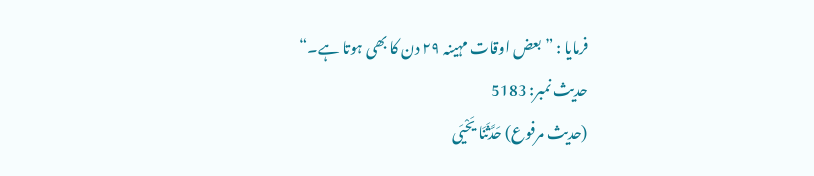فرمایا : ”بعض اوقات مہینہ ٢٩ دن کا بھی ہوتا ہے۔“
حدیث نمبر: 5183
(حديث مرفوع) حَدَّثَنَا يَحْيَى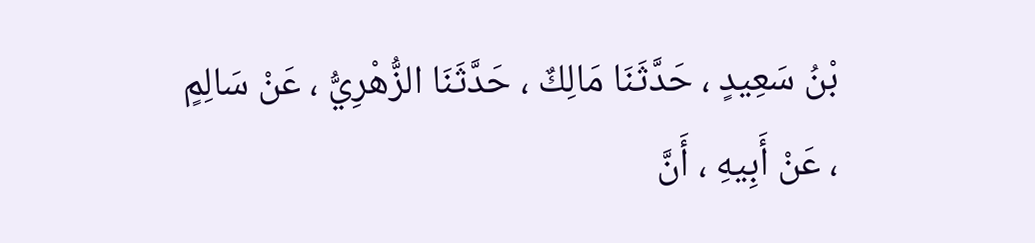بْنُ سَعِيدٍ ، حَدَّثَنَا مَالِكٌ ، حَدَّثَنَا الزُّهْرِيُّ ، عَنْ سَالِمٍ ، عَنْ أَبِيهِ ، أَنَّ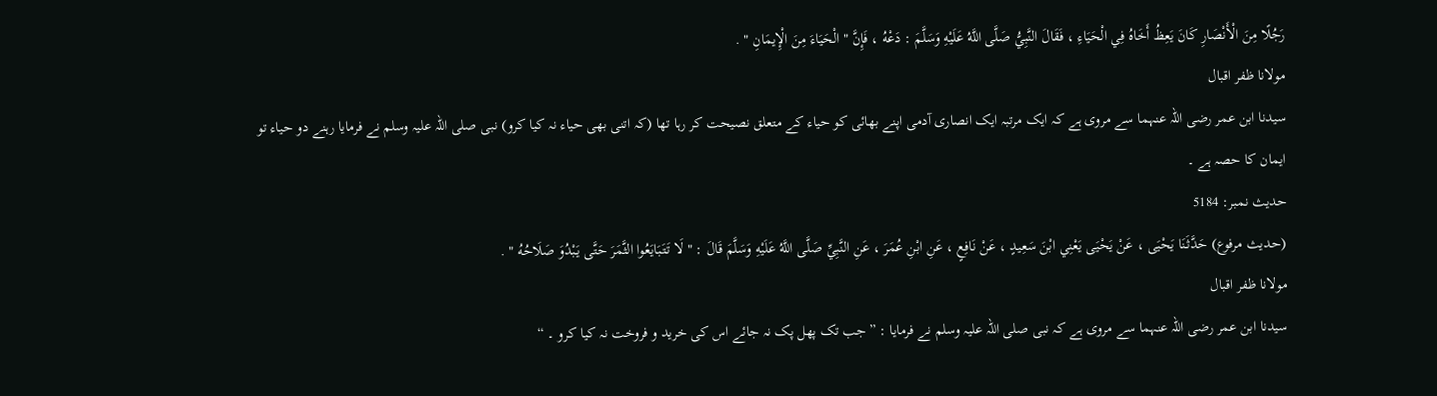رَجُلًا مِنَ الْأَنْصَارِ كَانَ يَعِظُ أَخَاهُ فِي الْحَيَاءِ ، فَقَالَ النَّبِيُّ صَلَّى اللَّهُ عَلَيْهِ وَسَلَّمَ : دَعْهُ ، فَإِنَّ " الْحَيَاءَ مِنَ الْإِيمَانِ " .
مولانا ظفر اقبال
سیدنا ابن عمر رضی اللہ عنہما سے مروی ہے کہ ایک مرتبہ ایک انصاری آدمی اپنے بھائی کو حیاء کے متعلق نصیحت کر رہا تھا (کہ اتنی بھی حیاء نہ کیا کرو) نبی صلی اللہ علیہ وسلم نے فرمایا رہنے دو حیاء تو ایمان کا حصہ ہے ۔
حدیث نمبر: 5184
(حديث مرفوع) حَدَّثَنَا يَحْيَى ، عَنْ يَحْيَى يَعْنِي ابْنَ سَعِيدٍ ، عَنْ نَافِعٍ ، عَنِ ابْنِ عُمَرَ ، عَنِ النَّبِيِّ صَلَّى اللَّهُ عَلَيْهِ وَسَلَّمَ قَالَ : " لَا تَتَبَايَعُوا الثَّمَرَ حَتَّى يَبْدُوَ صَلَاحُهُ " .
مولانا ظفر اقبال
سیدنا ابن عمر رضی اللہ عنہما سے مروی ہے کہ نبی صلی اللہ علیہ وسلم نے فرمایا : ”جب تک پھل پک نہ جائے اس کی خرید و فروخت نہ کیا کرو ۔ “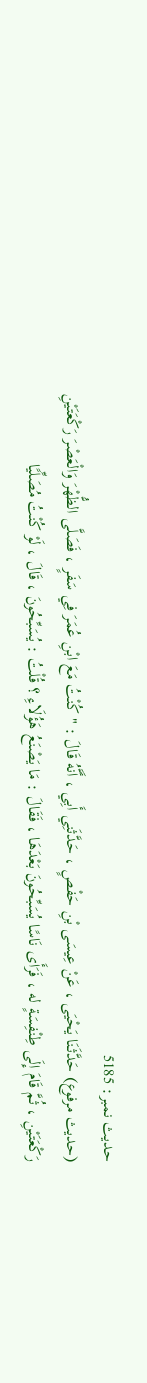حدیث نمبر: 5185
(حديث مرفوع) حَدَّثَنَا يَحْيَى ، عَنْ عِيسَى بْنِ حَفْصٍ ، حَدَّثَنِي أَبِي ، أَنَّهُ قَالَ : " كُنْتُ مَعَ ابْنِ عُمَرَ فِي سَفَرٍ ، فَصَلَّى الظُّهْرَ وَالْعَصْرَ رَكْعَتَيْنِ رَكْعَتَيْنِ ، ثُمَّ قَامَ إِلَى طِنْفِسَةٍ له ، فَرَأَى نَاسًا يُسَبِّحُونَ بَعْدَهَا ، فَقَالَ : مَا يَصْنَعُ هَؤُلَاءِ ؟ قُلْتُ : يُسَبِّحُونَ ، قَالَ ، لَوْ كُنْتُ مُصَلِّيًا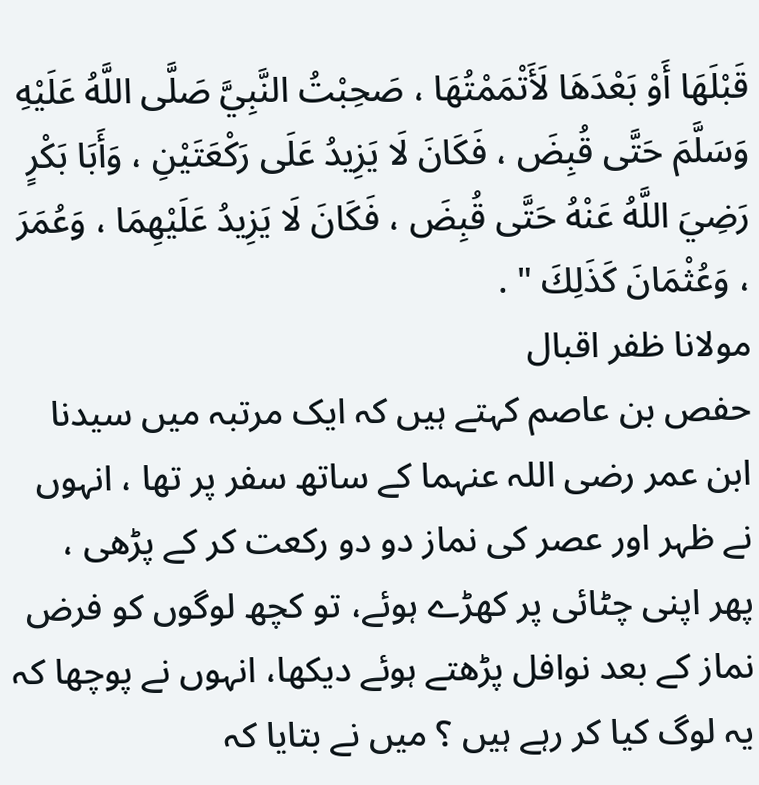قَبْلَهَا أَوْ بَعْدَهَا لَأَتْمَمْتُهَا ، صَحِبْتُ النَّبِيَّ صَلَّى اللَّهُ عَلَيْهِ وَسَلَّمَ حَتَّى قُبِضَ ، فَكَانَ لَا يَزِيدُ عَلَى رَكْعَتَيْنِ ، وَأَبَا بَكْرٍ رَضِيَ اللَّهُ عَنْهُ حَتَّى قُبِضَ ، فَكَانَ لَا يَزِيدُ عَلَيْهِمَا ، وَعُمَرَ ، وَعُثْمَانَ كَذَلِكَ " .
مولانا ظفر اقبال
حفص بن عاصم کہتے ہیں کہ ایک مرتبہ میں سیدنا ابن عمر رضی اللہ عنہما کے ساتھ سفر پر تھا ، انہوں نے ظہر اور عصر کی نماز دو دو رکعت کر کے پڑھی ، پھر اپنی چٹائی پر کھڑے ہوئے، تو کچھ لوگوں کو فرض نماز کے بعد نوافل پڑھتے ہوئے دیکھا، انہوں نے پوچھا کہ یہ لوگ کیا کر رہے ہیں ؟ میں نے بتایا کہ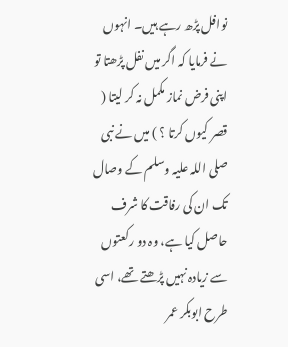نوافل پڑھ رہے ہیں۔ انہوں نے فرمایا کہ اگر میں نفل پڑھتا تو اپنی فرض نماز مکمل نہ کر لیتا ( قصر کیوں کرتا ؟ ) میں نے نبی صلی اللہ علیہ وسلم کے وصال تک ان کی رفاقت کا شرف حاصل کیا ہے، وہ دو رکعتوں سے زیادہ نہیں پڑھتے تھے، اسی طرح ابوبکر عمر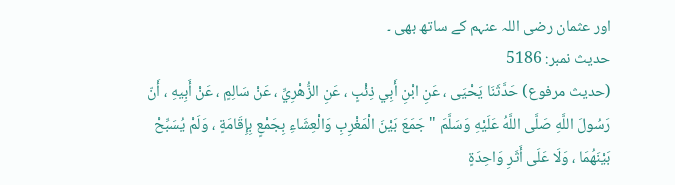اور عثمان رضی اللہ عنہم کے ساتھ بھی ۔
حدیث نمبر: 5186
(حديث مرفوع) حَدَّثَنَا يَحْيَى ، عَنِ ابْنِ أَبِي ذِئْبٍ ، عَنِ الزُّهْرِيِّ ، عَنْ سَالِمٍ ، عَنْ أَبِيهِ ، أَنّ رَسُولَ اللَّهِ صَلَّى اللَّهُ عَلَيْهِ وَسَلَّمَ " جَمَعَ بَيْنَ الْمَغْرِبِ وَالْعِشَاءِ بِجَمْعٍ بِإِقَامَةٍ ، وَلَمْ يُسَبِّحْ بَيْنَهُمَا ، وَلَا عَلَى أَثَرِ وَاحِدَةٍ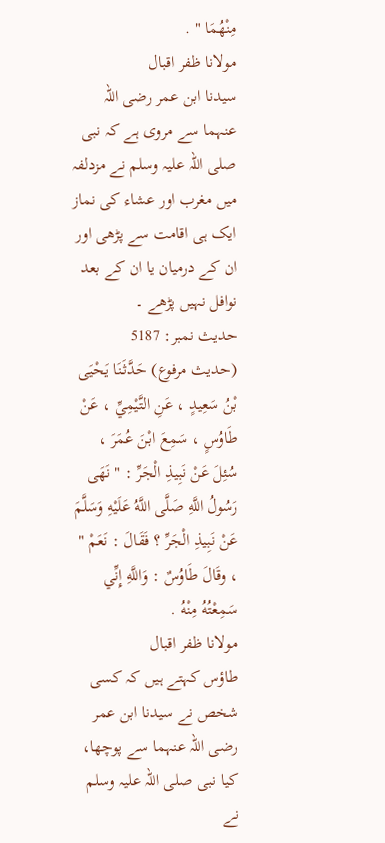مِنْهُمَا " .
مولانا ظفر اقبال
سیدنا ابن عمر رضی اللہ عنہما سے مروی ہے کہ نبی صلی اللہ علیہ وسلم نے مزدلفہ میں مغرب اور عشاء کی نماز ایک ہی اقامت سے پڑھی اور ان کے درمیان یا ان کے بعد نوافل نہیں پڑھے ۔
حدیث نمبر: 5187
(حديث مرفوع) حَدَّثَنَا يَحْيَى بْنُ سَعِيدٍ ، عَنِ التَّيْمِيِّ ، عَنْ طَاوُسٍ ، سَمِعَ ابْنَ عُمَرَ ، سُئِلَ عَنْ نَبِيذِ الْجَرِّ : " نَهَى رَسُولُ اللَّهِ صَلَّى اللَّهُ عَلَيْهِ وَسَلَّمَ عَنْ نَبِيذِ الْجَرِّ ؟ فَقَالَ : نَعَمْ " ، وقَالَ طَاوُسٌ : وَاللَّهِ إِنِّي سَمِعْتُهُ مِنْهُ .
مولانا ظفر اقبال
طاؤس کہتے ہیں کہ کسی شخص نے سیدنا ابن عمر رضی اللہ عنہما سے پوچھا، کیا نبی صلی اللہ علیہ وسلم نے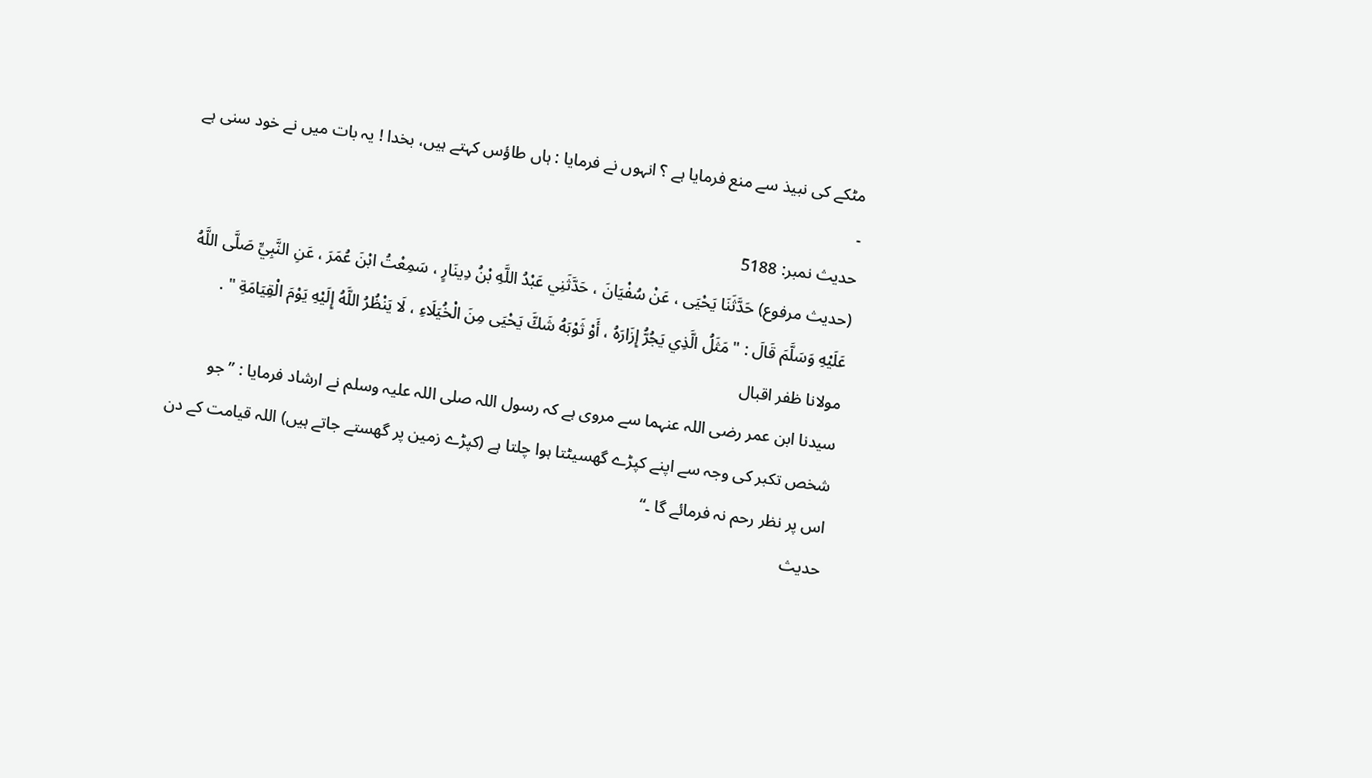مٹکے کی نبیذ سے منع فرمایا ہے ؟ انہوں نے فرمایا : ہاں طاؤس کہتے ہیں، بخدا ! یہ بات میں نے خود سنی ہے ۔
حدیث نمبر: 5188
(حديث مرفوع) حَدَّثَنَا يَحْيَى ، عَنْ سُفْيَانَ ، حَدَّثَنِي عَبْدُ اللَّهِ بْنُ دِينَارٍ ، سَمِعْتُ ابْنَ عُمَرَ ، عَنِ النَّبِيِّ صَلَّى اللَّهُ عَلَيْهِ وَسَلَّمَ قَالَ : " مَثَلُ الَّذِي يَجُرُّ إِزَارَهُ ، أَوْ ثَوْبَهُ شَكَّ يَحْيَى مِنَ الْخُيَلَاءِ ، لَا يَنْظُرُ اللَّهُ إِلَيْهِ يَوْمَ الْقِيَامَةِ " .
مولانا ظفر اقبال
سیدنا ابن عمر رضی اللہ عنہما سے مروی ہے کہ رسول اللہ صلی اللہ علیہ وسلم نے ارشاد فرمایا : ”جو شخص تکبر کی وجہ سے اپنے کپڑے گھسیٹتا ہوا چلتا ہے (کپڑے زمین پر گھستے جاتے ہیں) اللہ قیامت کے دن اس پر نظر رحم نہ فرمائے گا ۔“
حدیث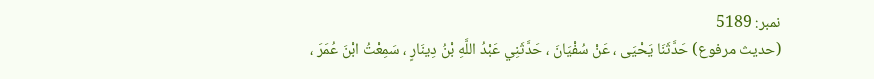نمبر: 5189
(حديث مرفوع) حَدَّثَنَا يَحْيَى ، عَنْ سُفْيَانَ ، حَدَّثَنِي عَبْدُ اللَّهِ بْنُ دِينَارٍ ، سَمِعْتُ ابْنَ عُمَرَ ،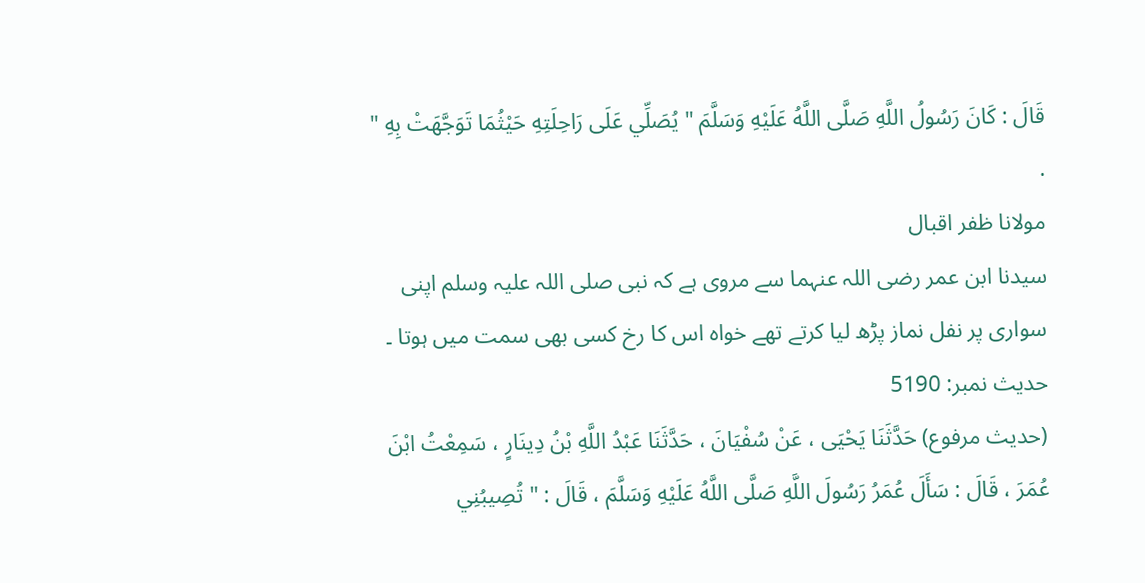قَالَ : كَانَ رَسُولُ اللَّهِ صَلَّى اللَّهُ عَلَيْهِ وَسَلَّمَ " يُصَلِّي عَلَى رَاحِلَتِهِ حَيْثُمَا تَوَجَّهَتْ بِهِ " .
مولانا ظفر اقبال
سیدنا ابن عمر رضی اللہ عنہما سے مروی ہے کہ نبی صلی اللہ علیہ وسلم اپنی سواری پر نفل نماز پڑھ لیا کرتے تھے خواہ اس کا رخ کسی بھی سمت میں ہوتا ۔
حدیث نمبر: 5190
(حديث مرفوع) حَدَّثَنَا يَحْيَى ، عَنْ سُفْيَانَ ، حَدَّثَنَا عَبْدُ اللَّهِ بْنُ دِينَارٍ ، سَمِعْتُ ابْنَ عُمَرَ ، قَالَ : سَأَلَ عُمَرُ رَسُولَ اللَّهِ صَلَّى اللَّهُ عَلَيْهِ وَسَلَّمَ ، قَالَ : " تُصِيبُنِي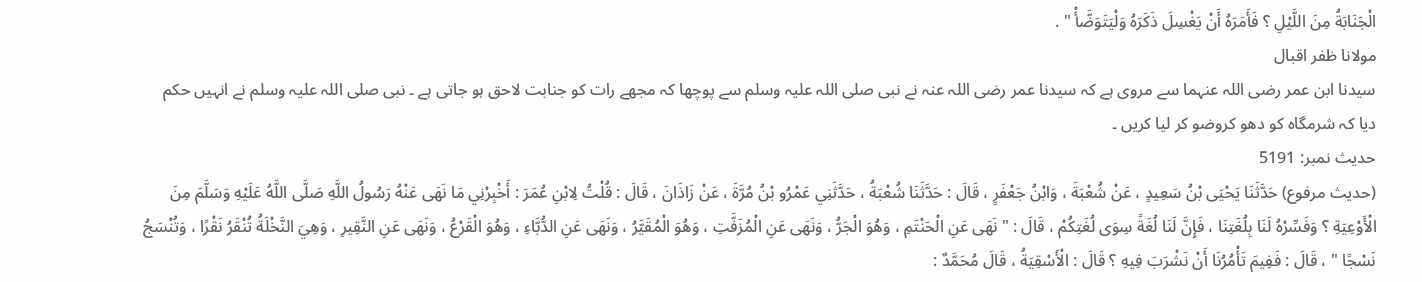الْجَنَابَةُ مِنَ اللَّيْلِ ؟ فَأَمَرَهُ أَنْ يَغْسِلَ ذَكَرَهُ وَلْيَتَوَضَّأْ " .
مولانا ظفر اقبال
سیدنا ابن عمر رضی اللہ عنہما سے مروی ہے کہ سیدنا عمر رضی اللہ عنہ نے نبی صلی اللہ علیہ وسلم سے پوچھا کہ مجھے رات کو جنابت لاحق ہو جاتی ہے ۔ نبی صلی اللہ علیہ وسلم نے انہیں حکم دیا کہ شرمگاہ کو دھو کروضو کر لیا کریں ۔
حدیث نمبر: 5191
(حديث مرفوع) حَدَّثَنَا يَحْيَى بْنُ سَعِيدٍ ، عَنْ شُعْبَةَ ، وَابْنُ جَعْفَرٍ ، قَالَ : حَدَّثَنَا شُعْبَةُ ، حَدَّثَنِي عَمْرُو بْنُ مُرَّةَ ، عَنْ زَاذَانَ ، قَالَ : قُلْتُ لِابْنِ عُمَرَ : أَخْبِرْنِي مَا نَهَى عَنْهُ رَسُولُ اللَّهِ صَلَّى اللَّهُ عَلَيْهِ وَسَلَّمَ مِنَ الْأَوْعِيَةِ ؟ وَفَسِّرْهُ لَنَا بِلُغَتِنَا ، فَإِنَّ لَنَا لُغَةً سِوَى لُغَتِكُمْ ، قَالَ : " نَهَى عَنِ الْحَنْتَمِ ، وَهُوَ الْجَرُّ ، وَنَهَى عَنِ الْمُزَفَّتِ ، وَهُوَ الْمُقَيَّرُ ، وَنَهَى عَنِ الدُّبَّاءِ ، وَهُوَ الْقَرْعُ ، وَنَهَى عَنِ النَّقِيرِ ، وَهِيَ النَّخْلَةُ تُنْقَرُ نَقْرًا ، وَتُنْسَجُ نَسْجًا " ، قَالَ : فَفِيمَ تَأْمُرُنَا أَنْ نَشْرَبَ فِيهِ ؟ قَالَ : الْأَسْقِيَةُ ، قَالَ مُحَمَّدٌ :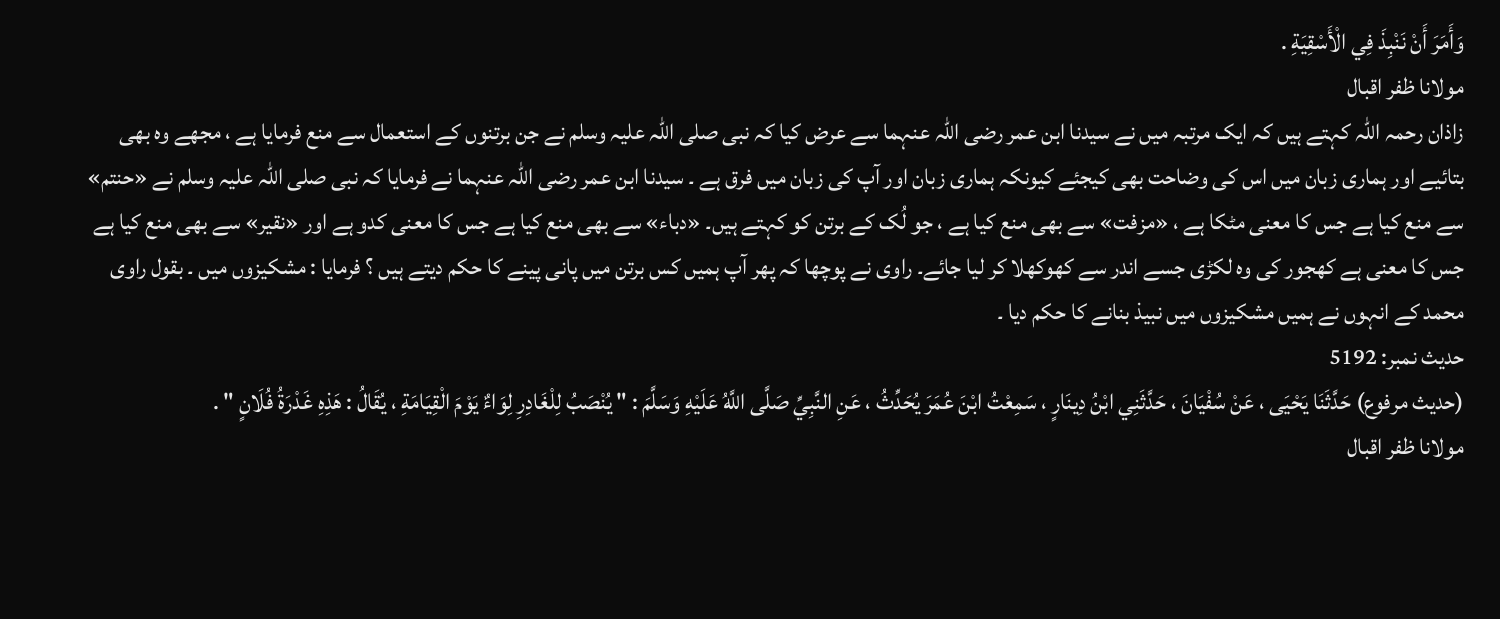وَأَمَرَ أَنْ نَنْبِذَ فِي الْأَسْقِيَةِ .
مولانا ظفر اقبال
زاذان رحمہ اللہ کہتے ہیں کہ ایک مرتبہ میں نے سیدنا ابن عمر رضی اللہ عنہما سے عرض کیا کہ نبی صلی اللہ علیہ وسلم نے جن برتنوں کے استعمال سے منع فرمایا ہے ، مجھے وہ بھی بتائیے اور ہماری زبان میں اس کی وضاحت بھی کیجئے کیونکہ ہماری زبان اور آپ کی زبان میں فرق ہے ۔ سیدنا ابن عمر رضی اللہ عنہما نے فرمایا کہ نبی صلی اللہ علیہ وسلم نے «حنتم» سے منع کیا ہے جس کا معنی مٹکا ہے ، «مزفت» سے بھی منع کیا ہے ، جو لُک کے برتن کو کہتے ہیں۔ «دباء» سے بھی منع کیا ہے جس کا معنی کدو ہے اور «نقير» سے بھی منع کیا ہے جس کا معنی ہے کھجور کی وہ لکڑی جسے اندر سے کھوکھلا کر لیا جائے۔ راوی نے پوچھا کہ پھر آپ ہمیں کس برتن میں پانی پینے کا حکم دیتے ہیں ؟ فرمایا : مشکیزوں میں ۔ بقول راوی محمد کے انہوں نے ہمیں مشکیزوں میں نبیذ بنانے کا حکم دیا ۔
حدیث نمبر: 5192
(حديث مرفوع) حَدَّثَنَا يَحْيَى ، عَنْ سُفْيَانَ ، حَدَّثَنِي ابْنُ دِينَارٍ ، سَمِعْتُ ابْنَ عُمَرَ يُحَدِّثُ ، عَنِ النَّبِيِّ صَلَّى اللَّهُ عَلَيْهِ وَسَلَّمَ : " يُنْصَبُ لِلْغَادِرِ لِوَاءٌ يَوْمَ الْقِيَامَةِ ، يُقَالُ : هَذِهِ غَدْرَةُ فُلَانٍ " .
مولانا ظفر اقبال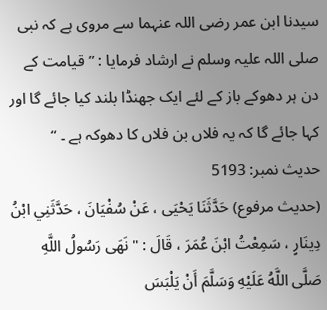سیدنا ابن عمر رضی اللہ عنہما سے مروی ہے کہ نبی صلی اللہ علیہ وسلم نے ارشاد فرمایا : ”قیامت کے دن ہر دھوکے باز کے لئے ایک جھنڈا بلند کیا جائے گا اور کہا جائے گا کہ یہ فلاں بن فلاں کا دھوکہ ہے ۔ “
حدیث نمبر: 5193
(حديث مرفوع) حَدَّثَنَا يَحْيَى ، عَنْ سُفْيَانَ ، حَدَّثَنِي ابْنُ دِينَارٍ ، سَمِعْتُ ابْنَ عُمَرَ ، قَالَ : " نَهَى رَسُولُ اللَّهِ صَلَّى اللَّهُ عَلَيْهِ وَسَلَّمَ أَنْ يَلْبَسَ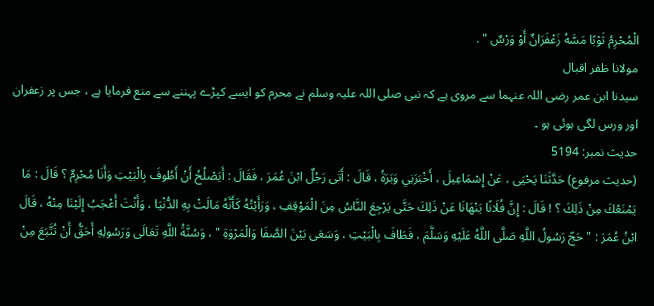الْمُحْرِمُ ثَوْبًا مَسَّهُ زَعْفَرَانٌ أَوْ وَرْسٌ " .
مولانا ظفر اقبال
سیدنا ابن عمر رضی اللہ عنہما سے مروی ہے کہ نبی صلی اللہ علیہ وسلم نے محرم کو ایسے کپڑے پہننے سے منع فرمایا ہے ، جس پر زعفران اور ورس لگی ہوئی ہو ۔
حدیث نمبر: 5194
(حديث مرفوع) حَدَّثَنَا يَحْيَى ، عَنْ إِسْمَاعِيلَ ، أَخْبَرَنِي وَبَرَةُ ، قَالَ : أَتَى رَجُلٌ ابْنَ عُمَرَ ، فَقَالَ : أَيَصْلُحُ أَنْ أَطُوفَ بِالْبَيْتِ وَأَنَا مُحْرِمٌ ؟ قَالَ : مَا يَمْنَعُكَ مِنْ ذَلِكَ ؟ ! قَالَ : إِنَّ فُلَانًا يَنْهَانَا عَنْ ذَلِكَ حَتَّى يَرْجِعَ النَّاسُ مِنَ الْمَوْقِفِ ، وَرَأَيْتُهُ كَأَنَّهُ مَالَتْ بِهِ الدُّنْيَا ، وَأَنْتَ أَعْجَبُ إِلَيْنَا مِنْهُ ، قَالَ ابْنُ عُمَرَ : " حَجّ رَسُولُ اللَّهِ صَلَّى اللَّهُ عَلَيْهِ وَسَلَّمَ ، فَطَافَ بِالْبَيْتِ ، وَسَعَى بَيْنَ الصَّفَا وَالْمَرْوَةِ " ، وَسُنَّةُ اللَّهِ تَعَالَى وَرَسُولِهِ أَحَقُّ أَنْ تُتَّبَعَ مِنْ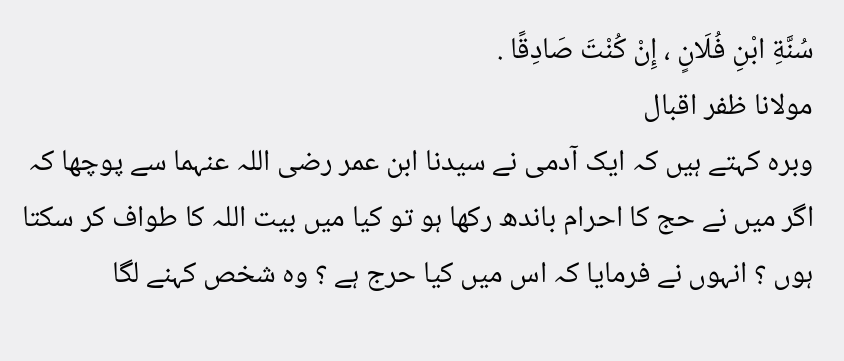سُنَّةِ ابْنِ فُلَانٍ ، إِنْ كُنْتَ صَادِقًا .
مولانا ظفر اقبال
وبرہ کہتے ہیں کہ ایک آدمی نے سیدنا ابن عمر رضی اللہ عنہما سے پوچھا کہ اگر میں نے حج کا احرام باندھ رکھا ہو تو کیا میں بیت اللہ کا طواف کر سکتا ہوں ؟ انہوں نے فرمایا کہ اس میں کیا حرج ہے ؟ وہ شخص کہنے لگا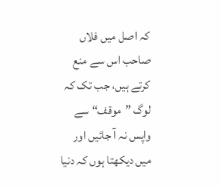کہ اصل میں فلاں صاحب اس سے منع کرتے ہیں، جب تک کہ لوگ ”موقف“ سے واپس نہ آ جائیں اور میں دیکھتا ہوں کہ دنیا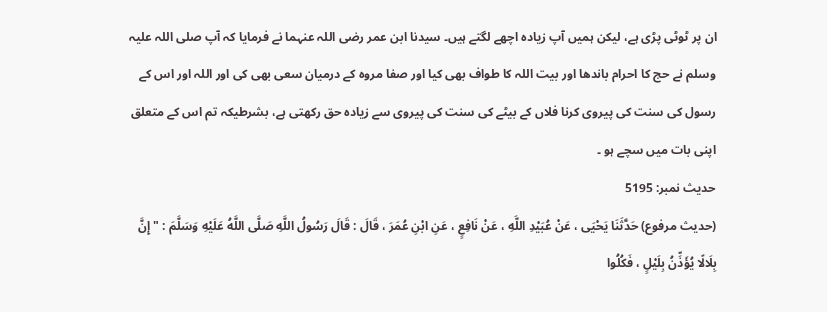ان پر ٹوٹی پڑی ہے، لیکن ہمیں آپ زیادہ اچھے لگتے ہیں۔ سیدنا ابن عمر رضی اللہ عنہما نے فرمایا کہ آپ صلی اللہ علیہ وسلم نے حج کا احرام باندھا اور بیت اللہ کا طواف بھی کیا اور صفا مروہ کے درمیان سعی بھی کی اور اللہ اور اس کے رسول کی سنت کی پیروی کرنا فلاں کے بیٹے کی سنت کی پیروی سے زیادہ حق رکھتی ہے، بشرطیکہ تم اس کے متعلق اپنی بات میں سچے ہو ۔
حدیث نمبر: 5195
(حديث مرفوع) حَدَّثَنَا يَحْيَى ، عَنْ عُبَيْدِ اللَّهِ ، عَنْ نَافِعٍ ، عَنِ ابْنِ عُمَرَ ، قَالَ : قَالَ رَسُولُ اللَّهِ صَلَّى اللَّهُ عَلَيْهِ وَسَلَّمَ : " إِنَّ بِلَالًا يُؤَذِّنُ بِلَيْلٍ ، فَكُلُوا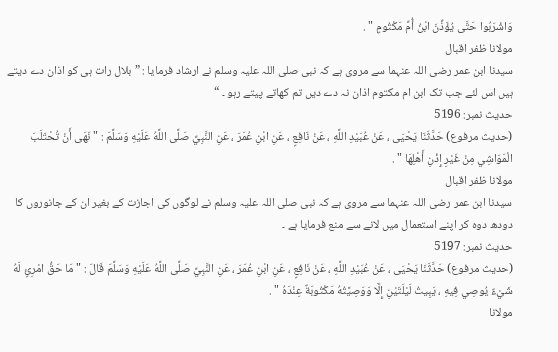وَاشْرَبُوا حَتَّى يُؤَذِّنَ ابْنُ أُمِّ مَكْتُومٍ " .
مولانا ظفر اقبال
سیدنا ابن عمر رضی اللہ عنہما سے مروی ہے کہ نبی صلی اللہ علیہ وسلم نے ارشاد فرمایا : ”بلال رات ہی کو اذان دے دیتے ہیں اس لئے جب تک ابن ام مکتوم اذان نہ دے دیں تم کھاتے پیتے رہو ۔ “
حدیث نمبر: 5196
(حديث مرفوع) حَدَّثَنَا يَحْيَى ، عَنْ عُبَيْدِ اللَّهِ ، عَنْ نَافِعٍ ، عَنِ ابْنِ عُمَرَ ، عَنِ النَّبِيِّ صَلَّى اللَّهُ عَلَيْهِ وَسَلَّمَ : " نَهَى أَنْ تُحْتَلَبَ الْمَوَاشِي مِنْ غَيْرِ إِذْنِ أَهْلِهَا " .
مولانا ظفر اقبال
سیدنا ابن عمر رضی اللہ عنہما سے مروی ہے کہ نبی صلی اللہ علیہ وسلم نے لوگوں کی اجازت کے بغیر ان کے جانوروں کا دودھ دوہ کر اپنے استعمال میں لانے سے منع فرمایا ہے ۔
حدیث نمبر: 5197
(حديث مرفوع) حَدَّثَنَا يَحْيَى ، عَنْ عُبَيْدِ اللَّهِ ، عَنْ نَافِعٍ ، عَنِ ابْنِ عُمَرَ ، عَنِ النَّبِيِّ صَلَّى اللَّهُ عَلَيْهِ وَسَلَّمَ قَالَ : " مَا حَقُّ امْرِئٍ لَهُ شَيْءٌ يُوصِي فِيهِ ، يَبِيتُ لَيْلَتَيْنِ إِلَّا وَوَصِيَّتُهُ مَكْتُوبَةٌ عِنْدَهُ " .
مولانا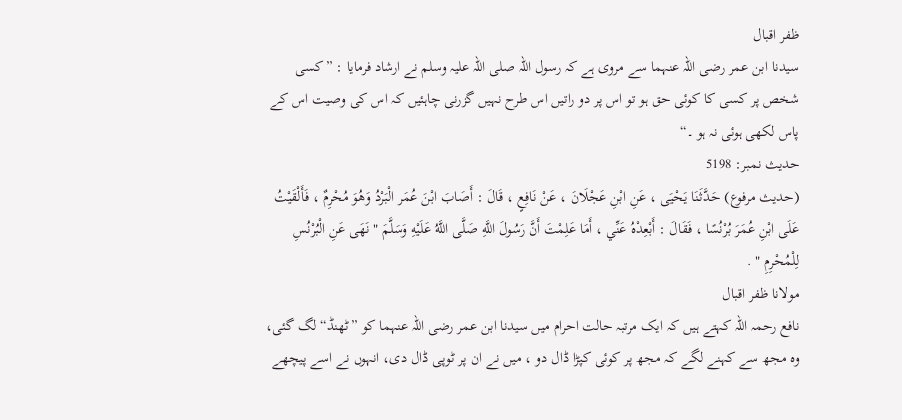ظفر اقبال
سیدنا ابن عمر رضی اللہ عنہما سے مروی ہے کہ رسول اللہ صلی اللہ علیہ وسلم نے ارشاد فرمایا : ”کسی شخص پر کسی کا کوئی حق ہو تو اس پر دو راتیں اس طرح نہیں گزرنی چاہئیں کہ اس کی وصیت اس کے پاس لکھی ہوئی نہ ہو ۔“
حدیث نمبر: 5198
(حديث مرفوع) حَدَّثَنَا يَحْيَى ، عَنِ ابْنِ عَجْلَانَ ، عَنْ نَافِعٍ ، قَالَ : أَصَابَ ابْنَ عُمَر الْبَرْدُ وَهُوَ مُحْرِمٌ ، فَأَلْقَيْتُ عَلَى ابْنِ عُمَرَ بُرْنُسًا ، فَقَالَ : أَبْعِدْهُ عَنِّي ، أَمَا عَلِمْتَ أَنَّ رَسُولَ اللَّهِ صَلَّى اللَّهُ عَلَيْهِ وَسَلَّمَ " نَهَى عَنِ الْبُرْنُسِ لِلْمُحْرِمِ " .
مولانا ظفر اقبال
نافع رحمہ اللہ کہتے ہیں کہ ایک مرتبہ حالت احرام میں سیدنا ابن عمر رضی اللہ عنہما کو ”ٹھنڈ“ لگ گئی، وہ مجھ سے کہنے لگے کہ مجھ پر کوئی کپڑا ڈال دو ، میں نے ان پر ٹوپی ڈال دی، انہوں نے اسے پیچھے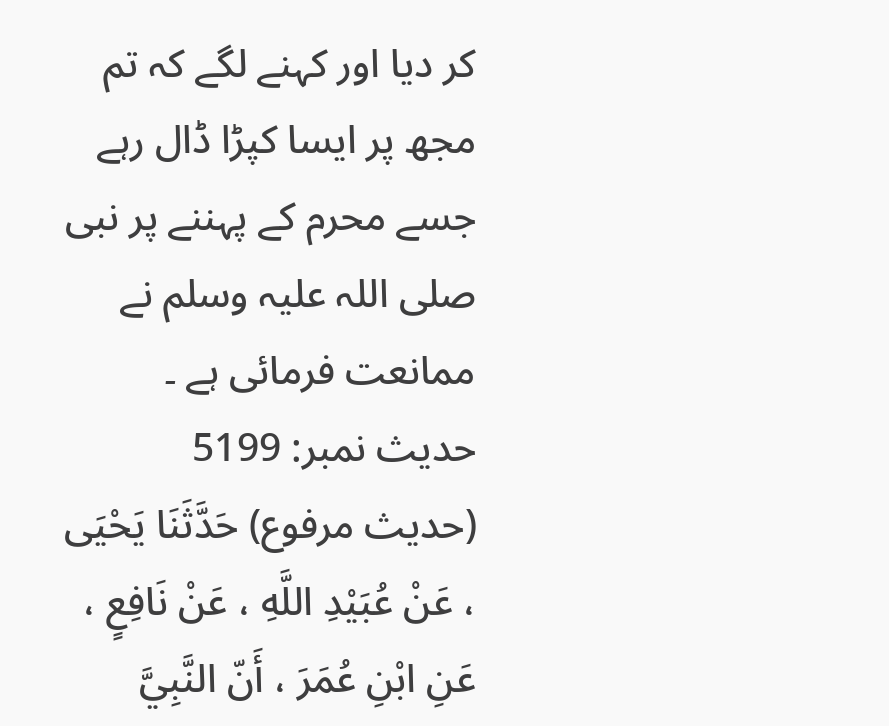کر دیا اور کہنے لگے کہ تم مجھ پر ایسا کپڑا ڈال رہے جسے محرم کے پہننے پر نبی صلی اللہ علیہ وسلم نے ممانعت فرمائی ہے ۔
حدیث نمبر: 5199
(حديث مرفوع) حَدَّثَنَا يَحْيَى ، عَنْ عُبَيْدِ اللَّهِ ، عَنْ نَافِعٍ ، عَنِ ابْنِ عُمَرَ ، أَنّ النَّبِيَّ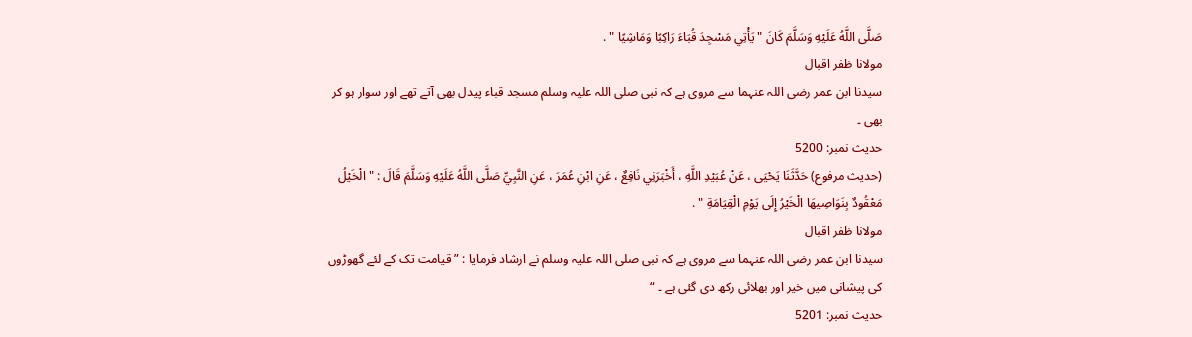صَلَّى اللَّهُ عَلَيْهِ وَسَلَّمَ كَانَ " يَأْتِي مَسْجِدَ قُبَاءَ رَاكِبًا وَمَاشِيًا " .
مولانا ظفر اقبال
سیدنا ابن عمر رضی اللہ عنہما سے مروی ہے کہ نبی صلی اللہ علیہ وسلم مسجد قباء پیدل بھی آتے تھے اور سوار ہو کر بھی ۔
حدیث نمبر: 5200
(حديث مرفوع) حَدَّثَنَا يَحْيَى ، عَنْ عُبَيْدِ اللَّهِ ، أَخْبَرَنِي نَافِعٌ ، عَنِ ابْنِ عُمَرَ ، عَنِ النَّبِيِّ صَلَّى اللَّهُ عَلَيْهِ وَسَلَّمَ قَالَ : " الْخَيْلُ مَعْقُودٌ بِنَوَاصِيهَا الْخَيْرُ إِلَى يَوْمِ الْقِيَامَةِ " .
مولانا ظفر اقبال
سیدنا ابن عمر رضی اللہ عنہما سے مروی ہے کہ نبی صلی اللہ علیہ وسلم نے ارشاد فرمایا : ”قیامت تک کے لئے گھوڑوں کی پیشانی میں خیر اور بھلائی رکھ دی گئی ہے ۔ “
حدیث نمبر: 5201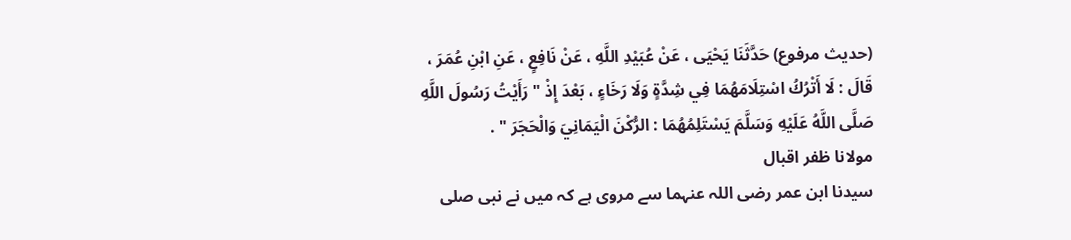(حديث مرفوع) حَدَّثَنَا يَحْيَى ، عَنْ عُبَيْدِ اللَّهِ ، عَنْ نَافِعٍ ، عَنِ ابْنِ عُمَرَ ، قَالَ : لَا أَتْرُكُ اسْتِلَامَهُمَا فِي شِدَّةٍ وَلَا رَخَاءٍ ، بَعْدَ إِذْ " رَأَيْتُ رَسُولَ اللَّهِ صَلَّى اللَّهُ عَلَيْهِ وَسَلَّمَ يَسْتَلِمُهُمَا : الرُّكْنَ الْيَمَانِيَ وَالْحَجَرَ " .
مولانا ظفر اقبال
سیدنا ابن عمر رضی اللہ عنہما سے مروی ہے کہ میں نے نبی صلی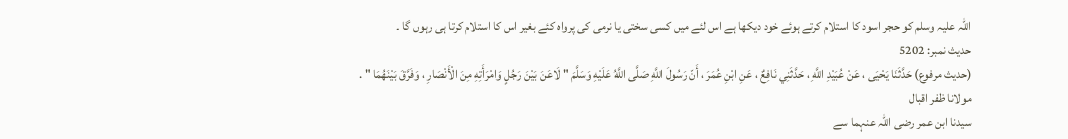اللہ علیہ وسلم کو حجر اسود کا استلام کرتے ہوئے خود دیکھا ہے اس لئے میں کسی سختی یا نرمی کی پرواہ کئے بغیر اس کا استلام کرتا ہی رہوں گا ۔
حدیث نمبر: 5202
(حديث مرفوع) حَدَّثَنَا يَحْيَى ، عَنْ عُبَيْدِ اللَّهِ ، حَدَّثَنِي نَافِعٌ ، عَنِ ابْنِ عُمَرَ ، أَنّ رَسُولَ اللَّهِ صَلَّى اللَّهُ عَلَيْهِ وَسَلَّمَ " لَاعَنَ بَيْنَ رَجُلٍ وَامْرَأَتِهِ مِنَ الْأَنْصَارِ ، وَفَرَّقَ بَيْنَهُمَا " .
مولانا ظفر اقبال
سیدنا ابن عمر رضی اللہ عنہما سے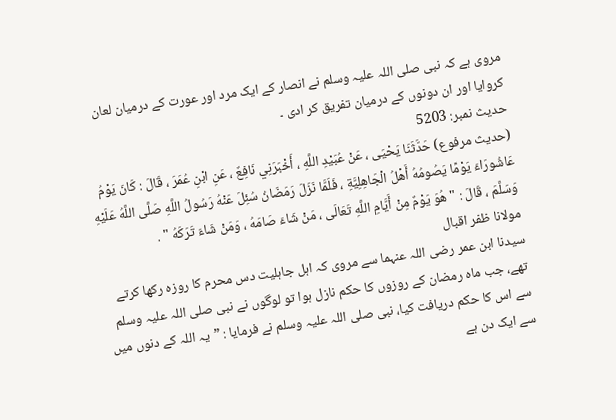مروی ہے کہ نبی صلی اللہ علیہ وسلم نے انصار کے ایک مرد اور عورت کے درمیان لعان کروایا اور ان دونوں کے درمیان تفریق کر ادی ۔
حدیث نمبر: 5203
(حديث مرفوع) حَدَّثَنَا يَحْيَى ، عَنْ عُبَيْدِ اللَّهِ ، أَخْبَرَنِي نَافِعٌ ، عَنِ ابْنِ عُمَرَ ، قَالَ : كَانَ يَوْمُ عَاشُورَاءَ يَوْمًا يَصُومُهُ أَهْلُ الْجَاهِلِيَّةِ ، فَلَمَّا نَزَلَ رَمَضَانُ سُئِلَ عَنْهُ رَسُولُ اللَّهِ صَلَّى اللَّهُ عَلَيْهِ وَسَلَّمَ ، قَالَ : " هُوَ يَوْمٌ مِنْ أَيَّامِ اللَّهِ تَعَالَى ، مَنْ شَاءَ صَامَهُ ، وَمَنْ شَاءَ تَرَكَهُ " .
مولانا ظفر اقبال
سیدنا ابن عمر رضی اللہ عنہما سے مروی کہ اہل جاہلیت دس محرم کا روزہ رکھا کرتے تھے، جب ماہ رمضان کے روزوں کا حکم نازل ہوا تو لوگوں نے نبی صلی اللہ علیہ وسلم سے اس کا حکم دریافت کیا، نبی صلی اللہ علیہ وسلم نے فرمایا : ”یہ اللہ کے دنوں میں سے ایک دن ہے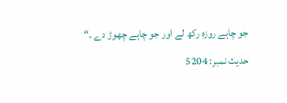جو چاہے روزہ رکھ لے اور جو چاہے چھوڑ دے ۔“
حدیث نمبر: 5204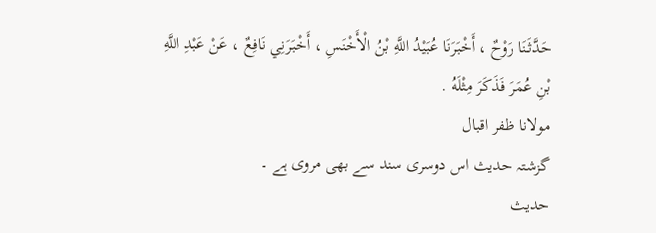حَدَّثَنَا رَوْحٌ ، أَخْبَرَنَا عُبَيْدُ اللَّهِ بْنُ الْأَخْنَسِ ، أَخْبَرَنِي نَافِعٌ ، عَنْ عَبْدِ اللَّهِ بْنِ عُمَرَ فَذَكَرَ مِثْلَهُ .
مولانا ظفر اقبال
گزشتہ حدیث اس دوسری سند سے بھی مروی ہے ۔
حدیث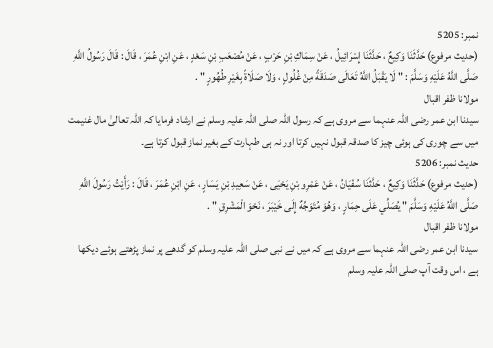نمبر: 5205
(حديث مرفوع) حَدَّثَنَا وَكِيعٌ ، حَدَّثَنَا إِسْرَائِيلُ ، عَنْ سِمَاكِ بْنِ حَرْبٍ ، عَنْ مُصْعَبِ بْنِ سَعْدٍ ، عَنِ ابْنِ عُمَرَ ، قَالَ : قَالَ رَسُولُ اللَّهِ صَلَّى اللَّهُ عَلَيْهِ وَسَلَّمَ : " لَا يَقْبَلُ اللَّهُ تَعَالَى صَدَقَةً مِنْ غُلُولٍ ، وَلَا صَلَاةً بِغَيْرِ طُهُورٍ " .
مولانا ظفر اقبال
سیدنا ابن عمر رضی اللہ عنہما سے مروی ہے کہ رسول اللہ صلی اللہ علیہ وسلم نے ارشاد فرمایا کہ اللہ تعالیٰ مال غنیمت میں سے چوری کی ہوئی چیز کا صدقہ قبول نہیں کرتا اور نہ ہی طہارت کے بغیر نماز قبول کرتا ہے۔
حدیث نمبر: 5206
(حديث مرفوع) حَدَّثَنَا وَكِيعٌ ، حَدَّثَنَا سُفْيَانُ ، عَنْ عَمْرِو بْنِ يَحْيَى ، عَنْ سَعِيدِ بْنِ يَسَارٍ ، عَنِ ابْنِ عُمَرَ ، قَالَ : رَأَيْتُ رَسُولَ اللَّهِ صَلَّى اللَّهُ عَلَيْهِ وَسَلَّمَ " يُصَلِّي عَلَى حِمَارٍ ، وَهُوَ مُتَوَجِّهٌ إِلَى خَيْبَرَ ، نَحْوَ الْمَشْرِقِ " .
مولانا ظفر اقبال
سیدنا ابن عمر رضی اللہ عنہما سے مروی ہے کہ میں نے نبی صلی اللہ علیہ وسلم کو گدھے پر نماز پڑھتے ہوئے دیکھا ہے ، اس وقت آپ صلی اللہ علیہ وسلم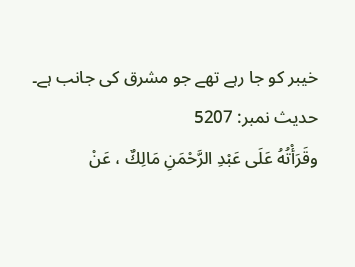خیبر کو جا رہے تھے جو مشرق کی جانب ہے۔
حدیث نمبر: 5207
وقَرَأْتُهُ عَلَى عَبْدِ الرَّحْمَنِ مَالِكٌ ، عَنْ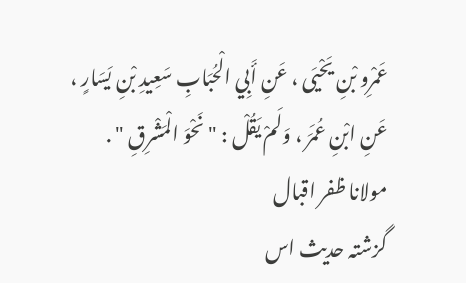عَمْرِو بْنِ يَحْيَى ، عَنِ أَبِي الْحُبَابِ سَعِيدِ بْنِ يَسَارٍ ، عَنِ ابْنِ عُمَرَ ، وَلَمْ يَقُلْ : " نَحْوَ الْمَشْرِقِ " .
مولانا ظفر اقبال
گزشتہ حدیث اس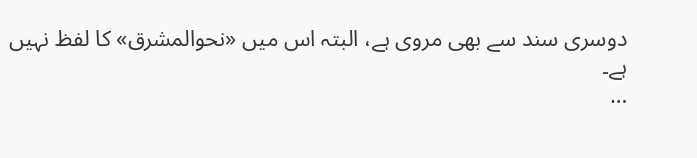دوسری سند سے بھی مروی ہے، البتہ اس میں «نحوالمشرق» کا لفظ نہیں ہے۔
…